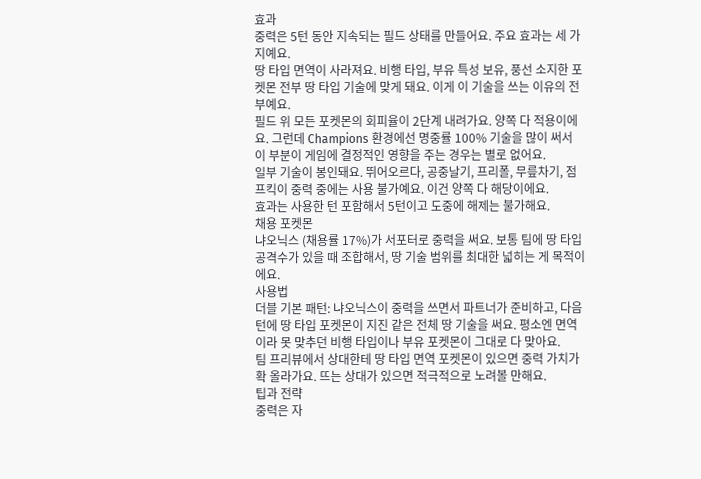효과
중력은 5턴 동안 지속되는 필드 상태를 만들어요. 주요 효과는 세 가지예요.
땅 타입 면역이 사라져요. 비행 타입, 부유 특성 보유, 풍선 소지한 포켓몬 전부 땅 타입 기술에 맞게 돼요. 이게 이 기술을 쓰는 이유의 전부예요.
필드 위 모든 포켓몬의 회피율이 2단계 내려가요. 양쪽 다 적용이에요. 그런데 Champions 환경에선 명중률 100% 기술을 많이 써서 이 부분이 게임에 결정적인 영향을 주는 경우는 별로 없어요.
일부 기술이 봉인돼요. 뛰어오르다, 공중날기, 프리폴, 무릎차기, 점프킥이 중력 중에는 사용 불가예요. 이건 양쪽 다 해당이에요.
효과는 사용한 턴 포함해서 5턴이고 도중에 해제는 불가해요.
채용 포켓몬
냐오닉스 (채용률 17%)가 서포터로 중력을 써요. 보통 팀에 땅 타입 공격수가 있을 때 조합해서, 땅 기술 범위를 최대한 넓히는 게 목적이에요.
사용법
더블 기본 패턴: 냐오닉스이 중력을 쓰면서 파트너가 준비하고, 다음 턴에 땅 타입 포켓몬이 지진 같은 전체 땅 기술을 써요. 평소엔 면역이라 못 맞추던 비행 타입이나 부유 포켓몬이 그대로 다 맞아요.
팀 프리뷰에서 상대한테 땅 타입 면역 포켓몬이 있으면 중력 가치가 확 올라가요. 뜨는 상대가 있으면 적극적으로 노려볼 만해요.
팁과 전략
중력은 자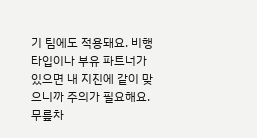기 팀에도 적용돼요. 비행 타입이나 부유 파트너가 있으면 내 지진에 같이 맞으니까 주의가 필요해요.
무릎차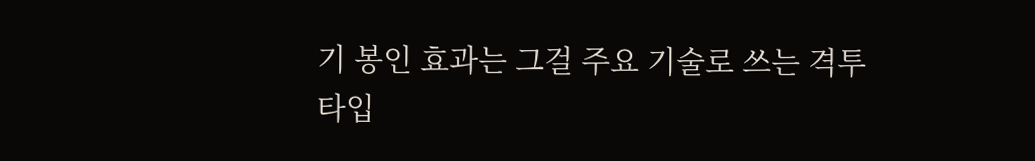기 봉인 효과는 그걸 주요 기술로 쓰는 격투 타입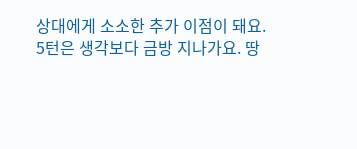상대에게 소소한 추가 이점이 돼요.
5턴은 생각보다 금방 지나가요. 땅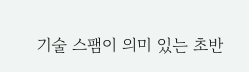기술 스팸이 의미 있는 초반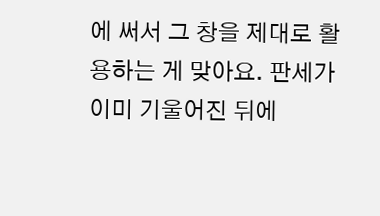에 써서 그 창을 제대로 활용하는 게 맞아요. 판세가 이미 기울어진 뒤에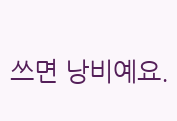쓰면 낭비예요.